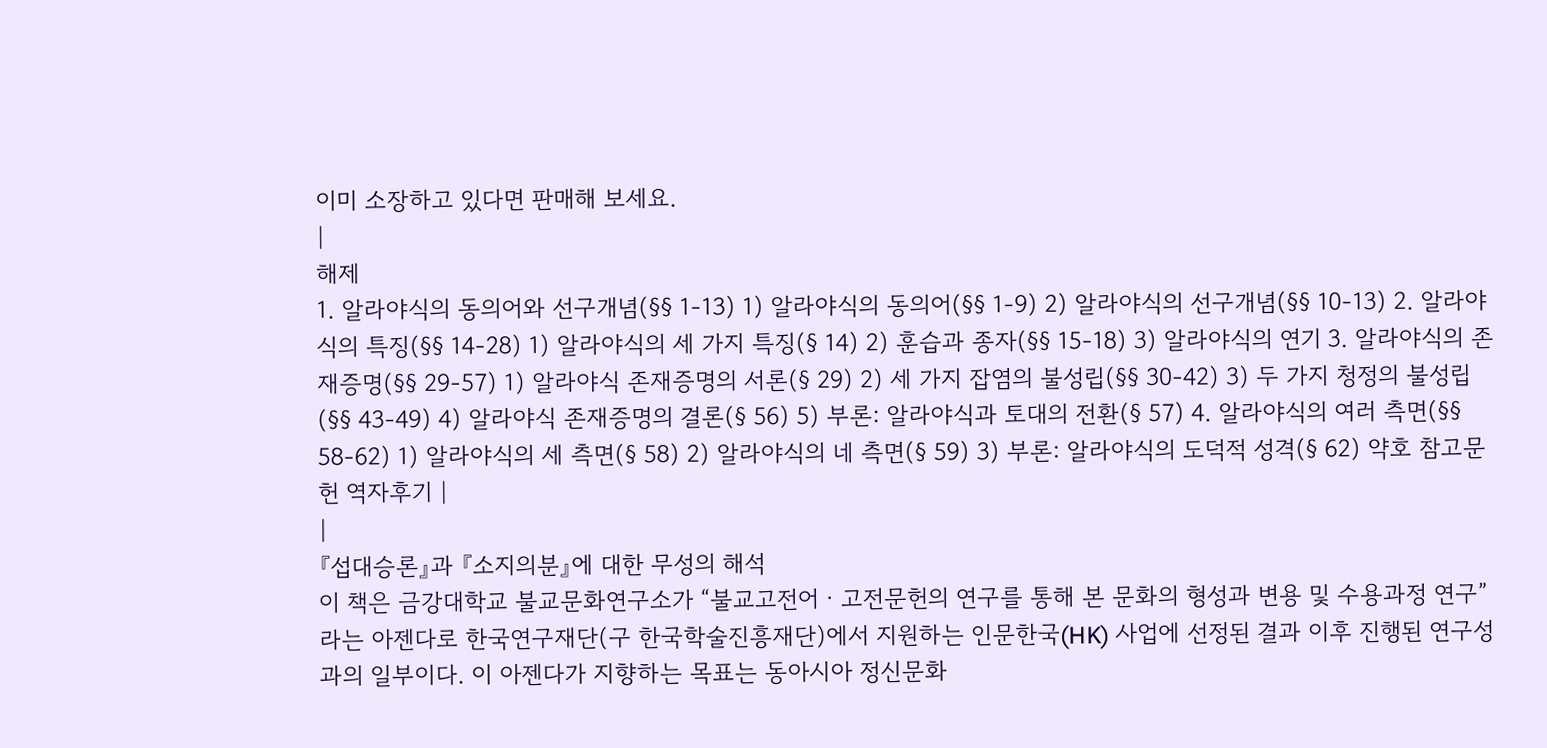이미 소장하고 있다면 판매해 보세요.
|
해제
1. 알라야식의 동의어와 선구개념(§§ 1-13) 1) 알라야식의 동의어(§§ 1-9) 2) 알라야식의 선구개념(§§ 10-13) 2. 알라야식의 특징(§§ 14-28) 1) 알라야식의 세 가지 특징(§ 14) 2) 훈습과 종자(§§ 15-18) 3) 알라야식의 연기 3. 알라야식의 존재증명(§§ 29-57) 1) 알라야식 존재증명의 서론(§ 29) 2) 세 가지 잡염의 불성립(§§ 30-42) 3) 두 가지 청정의 불성립(§§ 43-49) 4) 알라야식 존재증명의 결론(§ 56) 5) 부론: 알라야식과 토대의 전환(§ 57) 4. 알라야식의 여러 측면(§§ 58-62) 1) 알라야식의 세 측면(§ 58) 2) 알라야식의 네 측면(§ 59) 3) 부론: 알라야식의 도덕적 성격(§ 62) 약호 참고문헌 역자후기 |
|
『섭대승론』과 『소지의분』에 대한 무성의 해석
이 책은 금강대학교 불교문화연구소가 “불교고전어ㆍ고전문헌의 연구를 통해 본 문화의 형성과 변용 및 수용과정 연구”라는 아젠다로 한국연구재단(구 한국학술진흥재단)에서 지원하는 인문한국(HK) 사업에 선정된 결과 이후 진행된 연구성과의 일부이다. 이 아젠다가 지향하는 목표는 동아시아 정신문화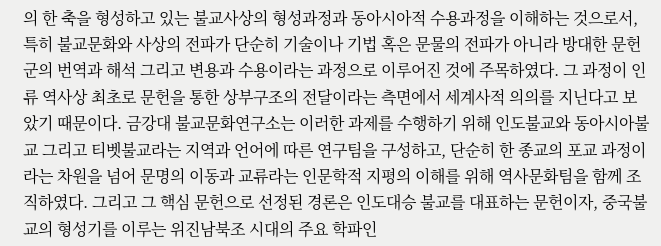의 한 축을 형성하고 있는 불교사상의 형성과정과 동아시아적 수용과정을 이해하는 것으로서, 특히 불교문화와 사상의 전파가 단순히 기술이나 기법 혹은 문물의 전파가 아니라 방대한 문헌군의 번역과 해석 그리고 변용과 수용이라는 과정으로 이루어진 것에 주목하였다. 그 과정이 인류 역사상 최초로 문헌을 통한 상부구조의 전달이라는 측면에서 세계사적 의의를 지닌다고 보았기 때문이다. 금강대 불교문화연구소는 이러한 과제를 수행하기 위해 인도불교와 동아시아불교 그리고 티벳불교라는 지역과 언어에 따른 연구팀을 구성하고, 단순히 한 종교의 포교 과정이라는 차원을 넘어 문명의 이동과 교류라는 인문학적 지평의 이해를 위해 역사문화팀을 함께 조직하였다. 그리고 그 핵심 문헌으로 선정된 경론은 인도대승 불교를 대표하는 문헌이자, 중국불교의 형성기를 이루는 위진남북조 시대의 주요 학파인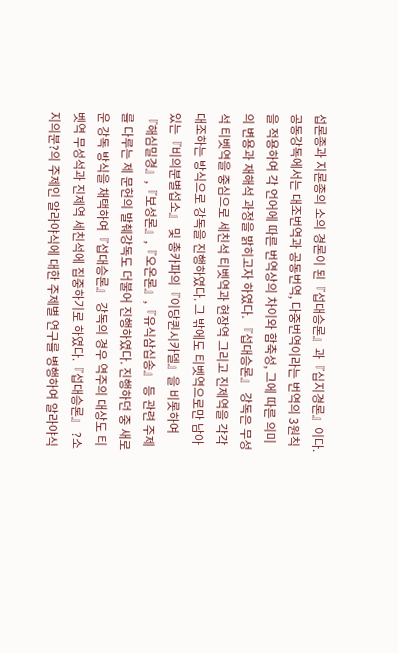섭론종과 지론종의 소의 경론이 된『섭대승론』과『십지경론』이다. 공동강독에서는 대조번역과 공동번역, 다중번역이라는 번역의 3원칙을 적용하여 각 언어에 따른 번역상의 차이와 함축성, 그에 따른 의미의 변용과 재해석 과정을 밝히고자 하였다. 『섭대승론』 강독은 무성석 티벳역을 중심으로 세친석 티벳역과 현장역 그리고 진제역을 각각 대조하는 방식으로 강독을 진행하였다. 그 밖에도 티벳역으로만 남아 있는『비의분별섭소』 및 총카파의『이당퀸시카델』을 비롯하여『해심밀경』,『보성론』,『오온론』,『유식삼십송』 등 관련 주제를 다루는 제 문헌의 발췌강독도 더불어 진행하였다. 진행하던 중 새로운 강독 방식을 채택하여『섭대승론』 강독의 경우 역주의 대상도 티벳역 무성석과 진제역 세친석에 집중하기로 하였다.『섭대승론』 ?소지의분?의 주제인 알라야식에 대한 주제별 연구를 병행하여 알라야식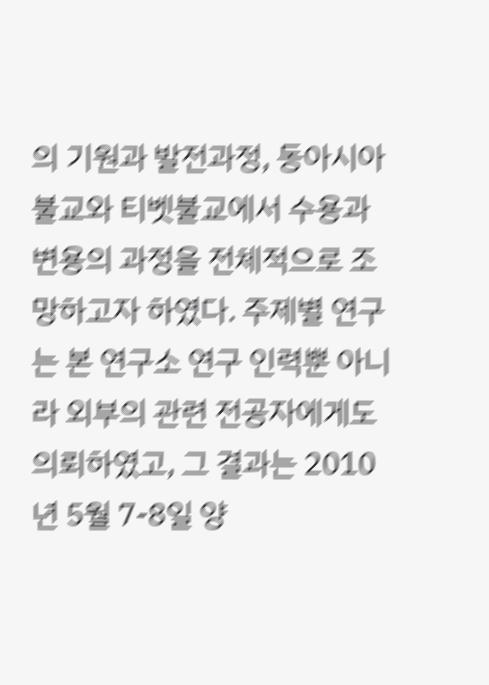의 기원과 발전과정, 동아시아불교와 티벳불교에서 수용과 변용의 과정을 전체적으로 조망하고자 하였다. 주제별 연구는 본 연구소 연구 인력뿐 아니라 외부의 관련 전공자에게도 의뢰하였고, 그 결과는 2010년 5월 7-8일 양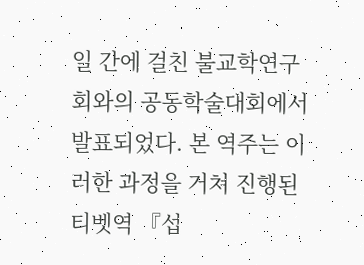일 간에 걸친 불교학연구회와의 공동학술대회에서 발표되었다. 본 역주는 이러한 과정을 거쳐 진행된 티벳역 『섭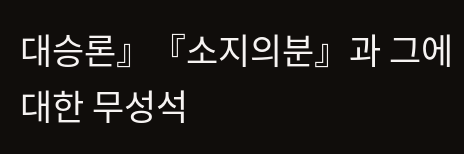대승론』『소지의분』과 그에 대한 무성석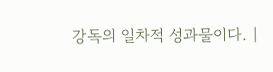강독의 일차적 성과물이다. |